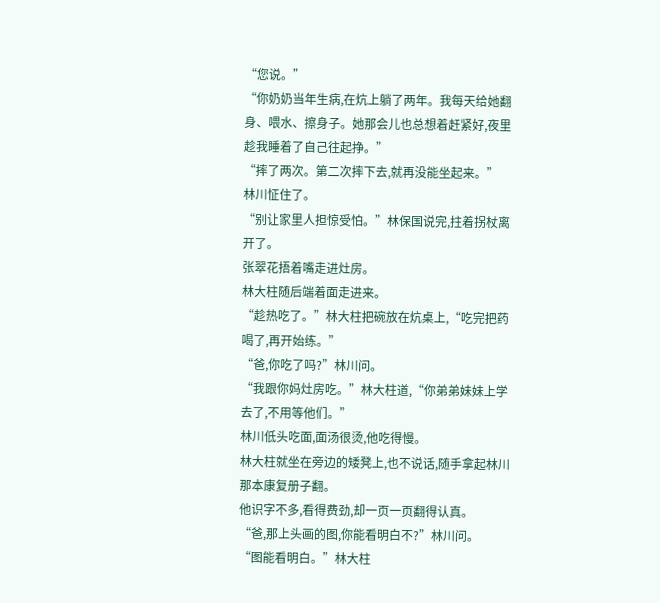“您说。”
“你奶奶当年生病,在炕上躺了两年。我每天给她翻身、喂水、擦身子。她那会儿也总想着赶紧好,夜里趁我睡着了自己往起挣。”
“摔了两次。第二次摔下去,就再没能坐起来。”
林川怔住了。
“别让家里人担惊受怕。”林保国说完,拄着拐杖离开了。
张翠花捂着嘴走进灶房。
林大柱随后端着面走进来。
“趁热吃了。”林大柱把碗放在炕桌上,“吃完把药喝了,再开始练。”
“爸,你吃了吗?”林川问。
“我跟你妈灶房吃。”林大柱道,“你弟弟妹妹上学去了,不用等他们。”
林川低头吃面,面汤很烫,他吃得慢。
林大柱就坐在旁边的矮凳上,也不说话,随手拿起林川那本康复册子翻。
他识字不多,看得费劲,却一页一页翻得认真。
“爸,那上头画的图,你能看明白不?”林川问。
“图能看明白。”林大柱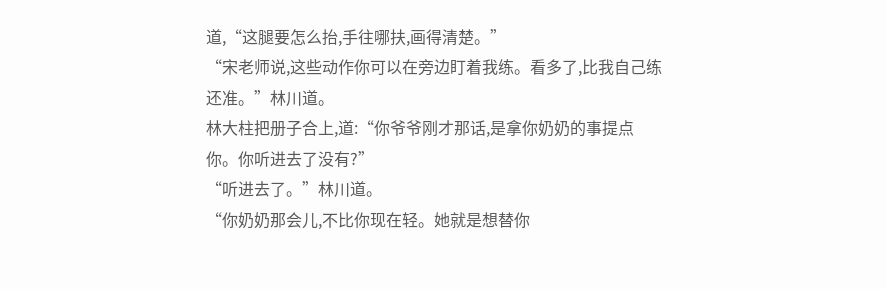道,“这腿要怎么抬,手往哪扶,画得清楚。”
“宋老师说,这些动作你可以在旁边盯着我练。看多了,比我自己练还准。”林川道。
林大柱把册子合上,道:“你爷爷刚才那话,是拿你奶奶的事提点你。你听进去了没有?”
“听进去了。”林川道。
“你奶奶那会儿,不比你现在轻。她就是想替你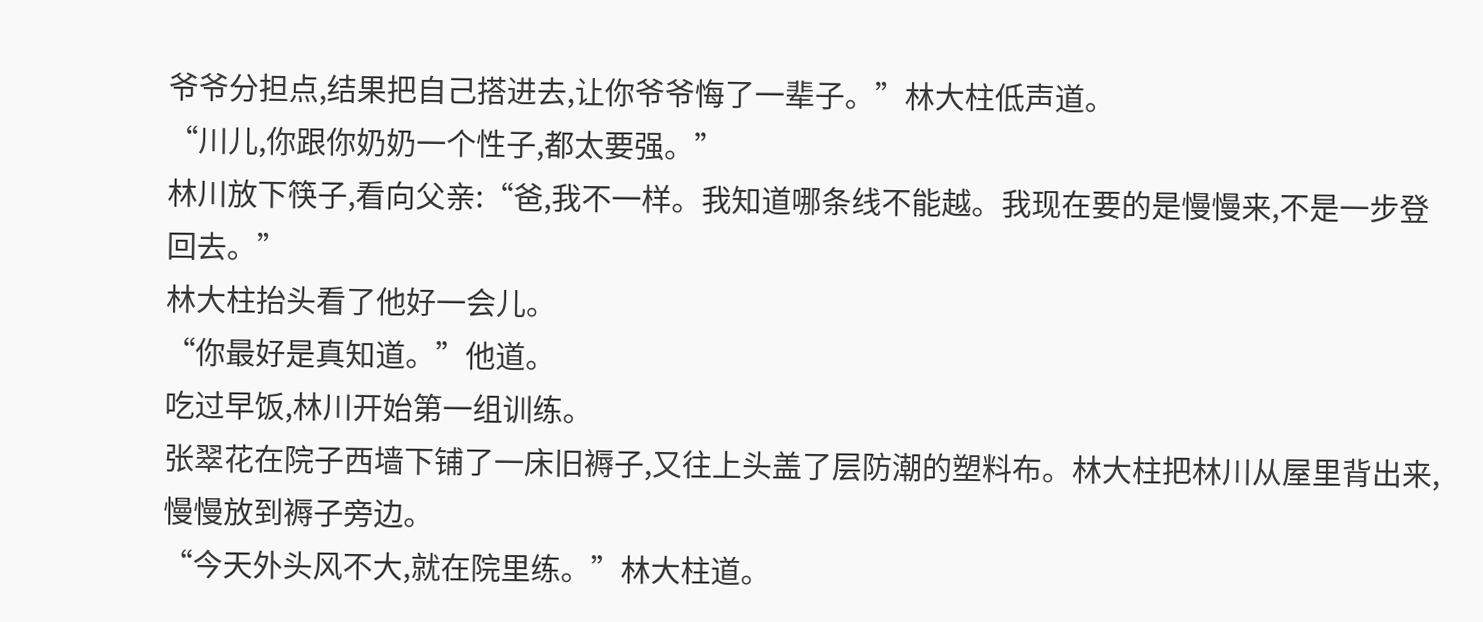爷爷分担点,结果把自己搭进去,让你爷爷悔了一辈子。”林大柱低声道。
“川儿,你跟你奶奶一个性子,都太要强。”
林川放下筷子,看向父亲:“爸,我不一样。我知道哪条线不能越。我现在要的是慢慢来,不是一步登回去。”
林大柱抬头看了他好一会儿。
“你最好是真知道。”他道。
吃过早饭,林川开始第一组训练。
张翠花在院子西墙下铺了一床旧褥子,又往上头盖了层防潮的塑料布。林大柱把林川从屋里背出来,慢慢放到褥子旁边。
“今天外头风不大,就在院里练。”林大柱道。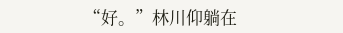“好。”林川仰躺在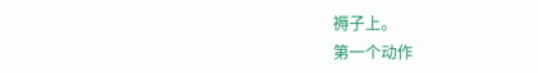褥子上。
第一个动作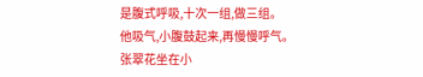是腹式呼吸,十次一组,做三组。
他吸气,小腹鼓起来,再慢慢呼气。
张翠花坐在小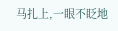马扎上,一眼不眨地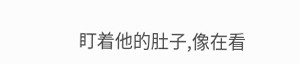盯着他的肚子,像在看